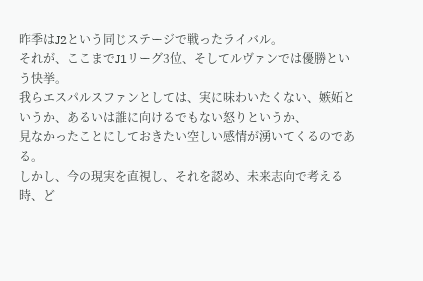昨季はJ2という同じステージで戦ったライバル。
それが、ここまでJ1リーグ3位、そしてルヴァンでは優勝という快挙。
我らエスパルスファンとしては、実に味わいたくない、嫉妬というか、あるいは誰に向けるでもない怒りというか、
見なかったことにしておきたい空しい感情が湧いてくるのである。
しかし、今の現実を直視し、それを認め、未来志向で考える時、ど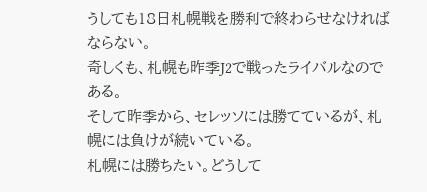うしても18日札幌戦を勝利で終わらせなければならない。
奇しくも、札幌も昨季J2で戦ったライバルなのである。
そして昨季から、セレッソには勝てているが、札幌には負けが続いている。
札幌には勝ちたい。どうして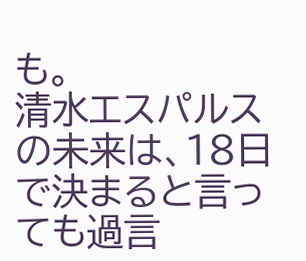も。
清水エスパルスの未来は、18日で決まると言っても過言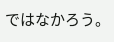ではなかろう。